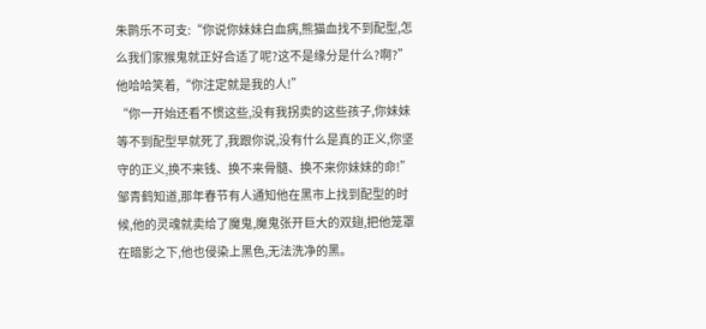朱鹮乐不可支:“你说你妹妹白血病,熊猫血找不到配型,怎么我们家猴鬼就正好合适了呢?这不是缘分是什么?啊?”他哈哈笑着,“你注定就是我的人!”
“你一开始还看不惯这些,没有我拐卖的这些孩子,你妹妹等不到配型早就死了,我跟你说,没有什么是真的正义,你坚守的正义,换不来钱、换不来骨髓、换不来你妹妹的命!”
邹青鹤知道,那年春节有人通知他在黑市上找到配型的时候,他的灵魂就卖给了魔鬼,魔鬼张开巨大的双翅,把他笼罩在暗影之下,他也侵染上黑色,无法洗净的黑。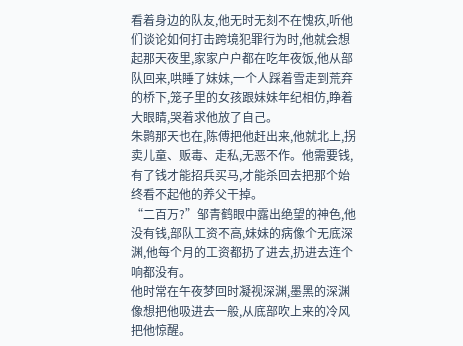看着身边的队友,他无时无刻不在愧疚,听他们谈论如何打击跨境犯罪行为时,他就会想起那天夜里,家家户户都在吃年夜饭,他从部队回来,哄睡了妹妹,一个人踩着雪走到荒弃的桥下,笼子里的女孩跟妹妹年纪相仿,睁着大眼睛,哭着求他放了自己。
朱鹮那天也在,陈傅把他赶出来,他就北上,拐卖儿童、贩毒、走私,无恶不作。他需要钱,有了钱才能招兵买马,才能杀回去把那个始终看不起他的养父干掉。
“二百万?”邹青鹤眼中露出绝望的神色,他没有钱,部队工资不高,妹妹的病像个无底深渊,他每个月的工资都扔了进去,扔进去连个响都没有。
他时常在午夜梦回时凝视深渊,墨黑的深渊像想把他吸进去一般,从底部吹上来的冷风把他惊醒。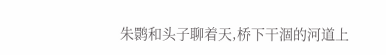朱鹮和头子聊着天,桥下干涸的河道上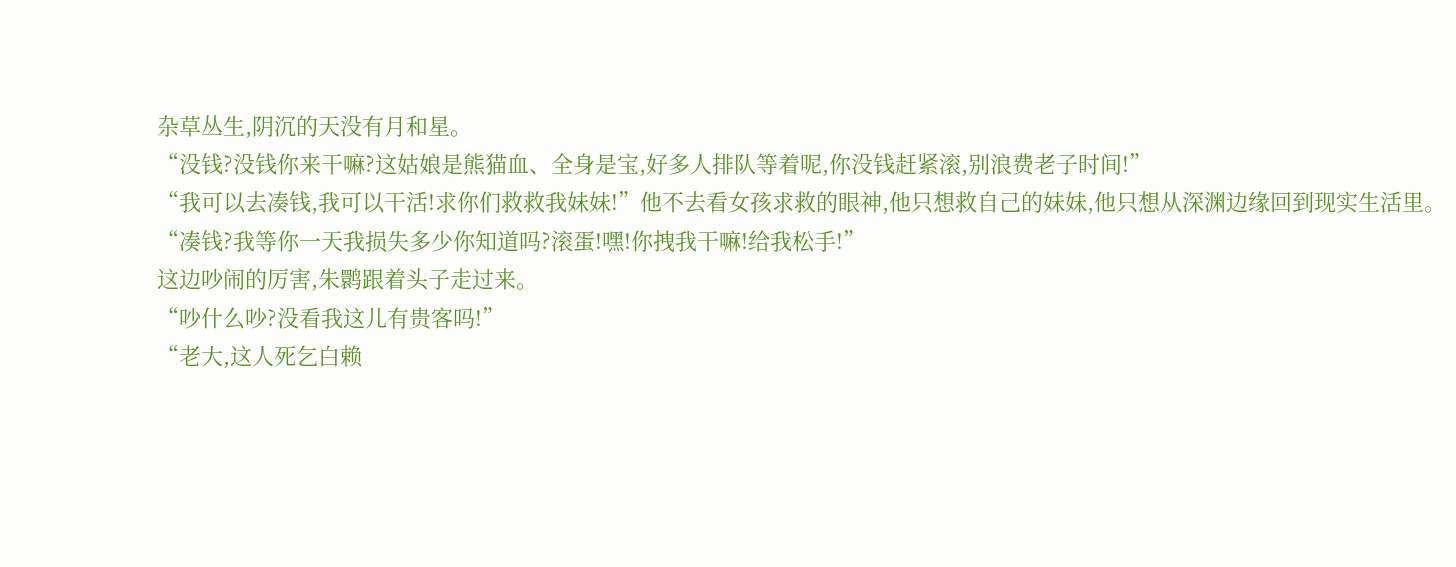杂草丛生,阴沉的天没有月和星。
“没钱?没钱你来干嘛?这姑娘是熊猫血、全身是宝,好多人排队等着呢,你没钱赶紧滚,别浪费老子时间!”
“我可以去凑钱,我可以干活!求你们救救我妹妹!”他不去看女孩求救的眼神,他只想救自己的妹妹,他只想从深渊边缘回到现实生活里。
“凑钱?我等你一天我损失多少你知道吗?滚蛋!嘿!你拽我干嘛!给我松手!”
这边吵闹的厉害,朱鹮跟着头子走过来。
“吵什么吵?没看我这儿有贵客吗!”
“老大,这人死乞白赖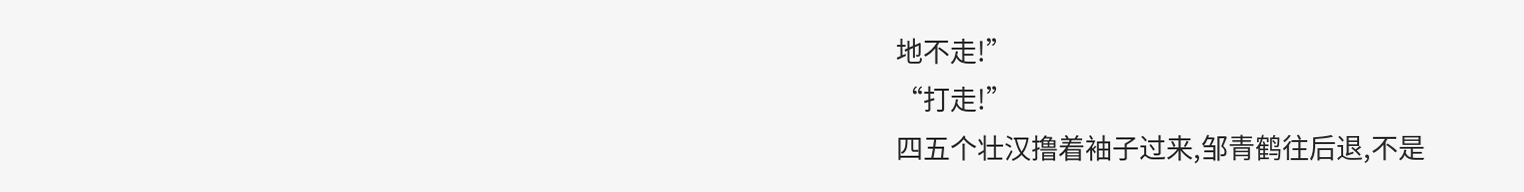地不走!”
“打走!”
四五个壮汉撸着袖子过来,邹青鹤往后退,不是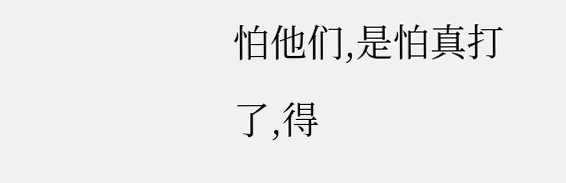怕他们,是怕真打了,得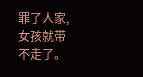罪了人家,女孩就带不走了。